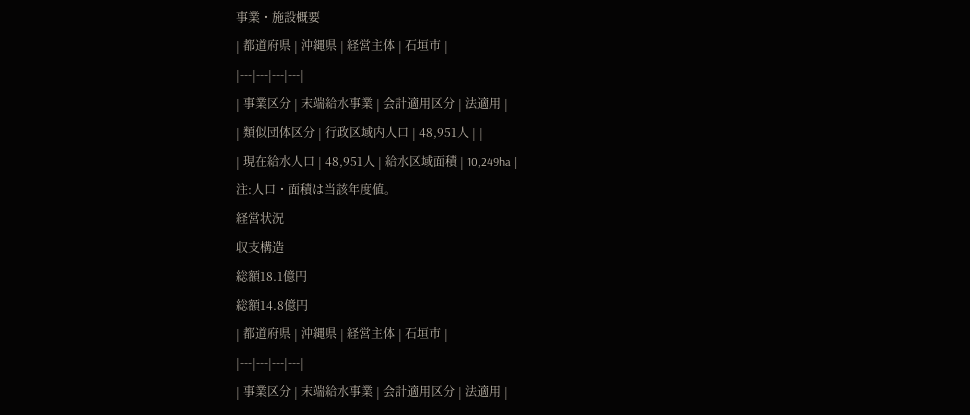事業・施設概要
| 都道府県 | 沖縄県 | 経営主体 | 石垣市 |
|---|---|---|---|
| 事業区分 | 末端給水事業 | 会計適用区分 | 法適用 |
| 類似団体区分 | 行政区域内人口 | 48,951人 | |
| 現在給水人口 | 48,951人 | 給水区域面積 | 10,249ha |
注:人口・面積は当該年度値。
経営状況
収支構造
総額18.1億円
総額14.8億円
| 都道府県 | 沖縄県 | 経営主体 | 石垣市 |
|---|---|---|---|
| 事業区分 | 末端給水事業 | 会計適用区分 | 法適用 |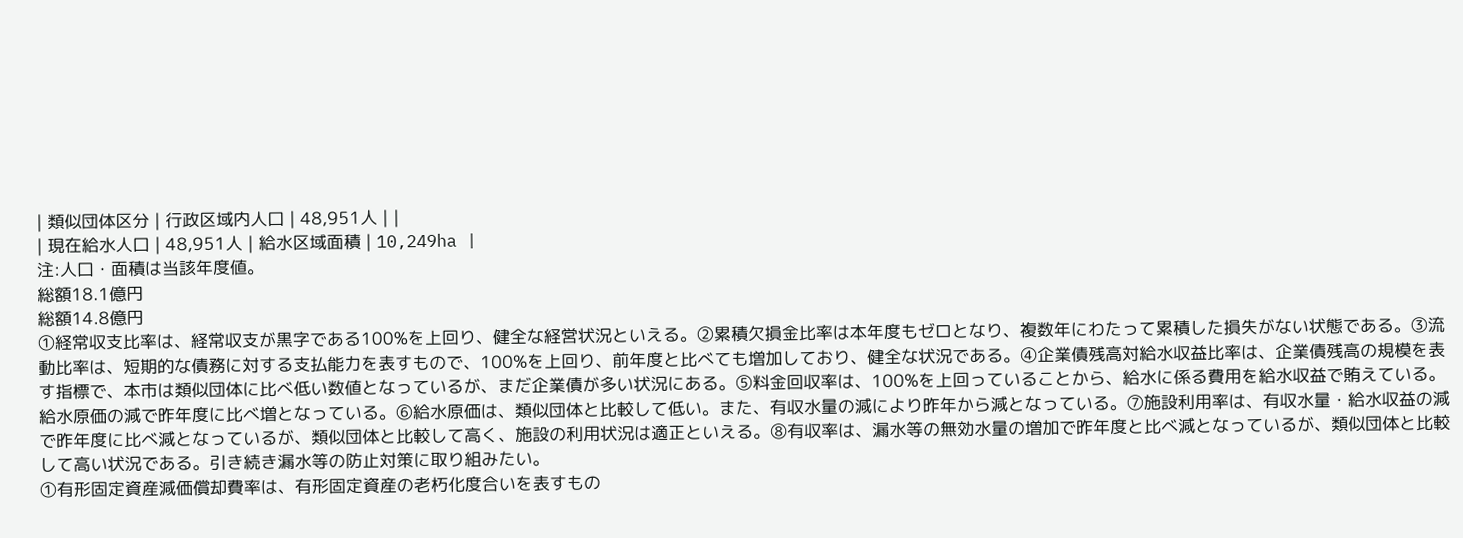| 類似団体区分 | 行政区域内人口 | 48,951人 | |
| 現在給水人口 | 48,951人 | 給水区域面積 | 10,249ha |
注:人口・面積は当該年度値。
総額18.1億円
総額14.8億円
①経常収支比率は、経常収支が黒字である100%を上回り、健全な経営状況といえる。②累積欠損金比率は本年度もゼロとなり、複数年にわたって累積した損失がない状態である。③流動比率は、短期的な債務に対する支払能力を表すもので、100%を上回り、前年度と比べても増加しており、健全な状況である。④企業債残高対給水収益比率は、企業債残高の規模を表す指標で、本市は類似団体に比べ低い数値となっているが、まだ企業債が多い状況にある。⑤料金回収率は、100%を上回っていることから、給水に係る費用を給水収益で賄えている。給水原価の減で昨年度に比べ増となっている。⑥給水原価は、類似団体と比較して低い。また、有収水量の減により昨年から減となっている。⑦施設利用率は、有収水量・給水収益の減で昨年度に比べ減となっているが、類似団体と比較して高く、施設の利用状況は適正といえる。⑧有収率は、漏水等の無効水量の増加で昨年度と比べ減となっているが、類似団体と比較して高い状況である。引き続き漏水等の防止対策に取り組みたい。
①有形固定資産減価償却費率は、有形固定資産の老朽化度合いを表すもの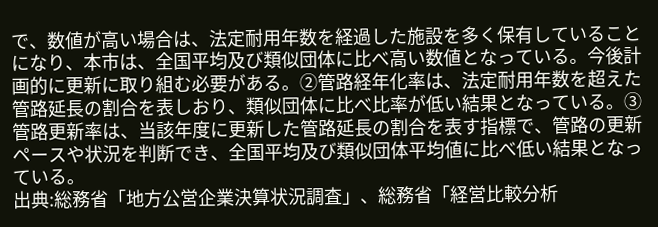で、数値が高い場合は、法定耐用年数を経過した施設を多く保有していることになり、本市は、全国平均及び類似団体に比べ高い数値となっている。今後計画的に更新に取り組む必要がある。②管路経年化率は、法定耐用年数を超えた管路延長の割合を表しおり、類似団体に比べ比率が低い結果となっている。③管路更新率は、当該年度に更新した管路延長の割合を表す指標で、管路の更新ペースや状況を判断でき、全国平均及び類似団体平均値に比べ低い結果となっている。
出典:総務省「地方公営企業決算状況調査」、総務省「経営比較分析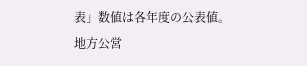表」数値は各年度の公表値。
地方公営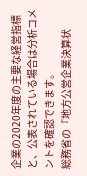企業の2020年度の主要な経営指標と、公表されている場合は分析コメントを確認できます。
総務省の『地方公営企業決算状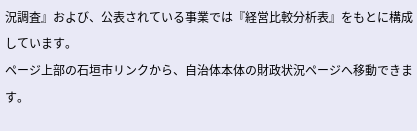況調査』および、公表されている事業では『経営比較分析表』をもとに構成しています。
ページ上部の石垣市リンクから、自治体本体の財政状況ページへ移動できます。